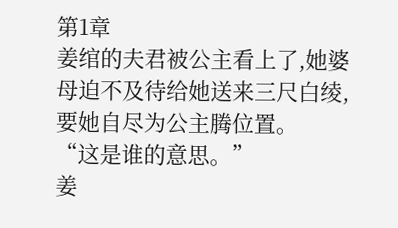第1章
姜绾的夫君被公主看上了,她婆母迫不及待给她送来三尺白绫,要她自尽为公主腾位置。
“这是谁的意思。”
姜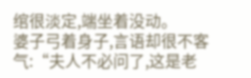绾很淡定,端坐着没动。
婆子弓着身子,言语却很不客气:“夫人不必问了,这是老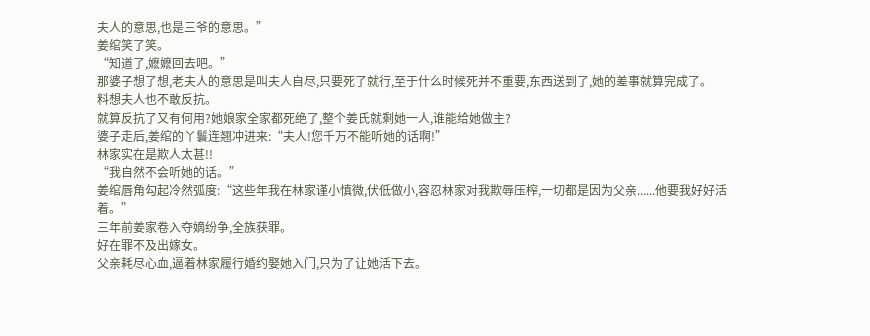夫人的意思,也是三爷的意思。”
姜绾笑了笑。
“知道了,嬷嬷回去吧。”
那婆子想了想,老夫人的意思是叫夫人自尽,只要死了就行,至于什么时候死并不重要,东西送到了,她的差事就算完成了。
料想夫人也不敢反抗。
就算反抗了又有何用?她娘家全家都死绝了,整个姜氏就剩她一人,谁能给她做主?
婆子走后,姜绾的丫鬟连翘冲进来:“夫人!您千万不能听她的话啊!”
林家实在是欺人太甚!!
“我自然不会听她的话。”
姜绾唇角勾起冷然弧度:“这些年我在林家谨小慎微,伏低做小,容忍林家对我欺辱压榨,一切都是因为父亲......他要我好好活着。”
三年前姜家卷入夺嫡纷争,全族获罪。
好在罪不及出嫁女。
父亲耗尽心血,逼着林家履行婚约娶她入门,只为了让她活下去。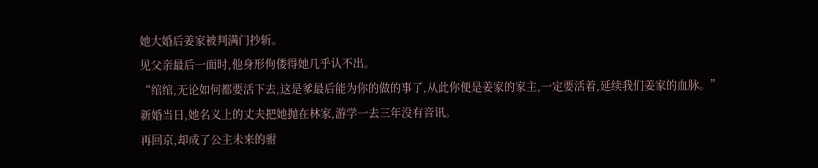她大婚后姜家被判满门抄斩。
见父亲最后一面时,他身形佝偻得她几乎认不出。
“绾绾,无论如何都要活下去,这是爹最后能为你的做的事了,从此你便是姜家的家主,一定要活着,延续我们姜家的血脉。”
新婚当日,她名义上的丈夫把她抛在林家,游学一去三年没有音讯。
再回京,却成了公主未来的驸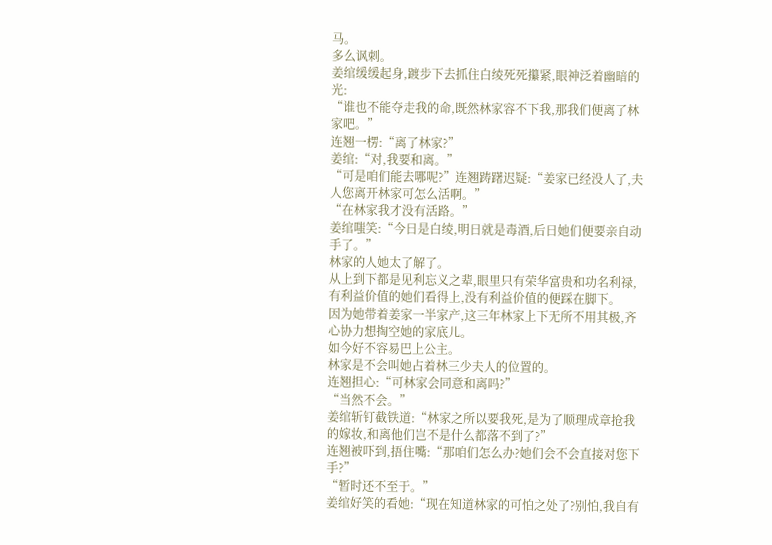马。
多么讽刺。
姜绾缓缓起身,踱步下去抓住白绫死死攥紧,眼神泛着幽暗的光:
“谁也不能夺走我的命,既然林家容不下我,那我们便离了林家吧。”
连翘一楞:“离了林家?”
姜绾:“对,我要和离。”
“可是咱们能去哪呢?”连翘踌躇迟疑:“姜家已经没人了,夫人您离开林家可怎么活啊。”
“在林家我才没有活路。”
姜绾嗤笑:“今日是白绫,明日就是毒酒,后日她们便要亲自动手了。”
林家的人她太了解了。
从上到下都是见利忘义之辈,眼里只有荣华富贵和功名利禄,有利益价值的她们看得上,没有利益价值的便踩在脚下。
因为她带着姜家一半家产,这三年林家上下无所不用其极,齐心协力想掏空她的家底儿。
如今好不容易巴上公主。
林家是不会叫她占着林三少夫人的位置的。
连翘担心:“可林家会同意和离吗?”
“当然不会。”
姜绾斩钉截铁道:“林家之所以要我死,是为了顺理成章抢我的嫁妆,和离他们岂不是什么都落不到了?”
连翘被吓到,捂住嘴:“那咱们怎么办?她们会不会直接对您下手?”
“暂时还不至于。”
姜绾好笑的看她:“现在知道林家的可怕之处了?别怕,我自有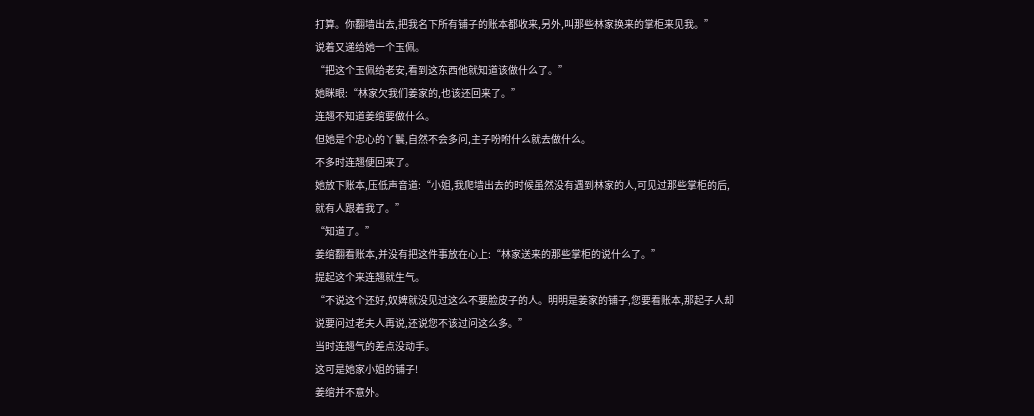打算。你翻墙出去,把我名下所有铺子的账本都收来,另外,叫那些林家换来的掌柜来见我。”
说着又递给她一个玉佩。
“把这个玉佩给老安,看到这东西他就知道该做什么了。”
她眯眼:“林家欠我们姜家的,也该还回来了。”
连翘不知道姜绾要做什么。
但她是个忠心的丫鬟,自然不会多问,主子吩咐什么就去做什么。
不多时连翘便回来了。
她放下账本,压低声音道:“小姐,我爬墙出去的时候虽然没有遇到林家的人,可见过那些掌柜的后,就有人跟着我了。”
“知道了。”
姜绾翻看账本,并没有把这件事放在心上:“林家送来的那些掌柜的说什么了。”
提起这个来连翘就生气。
“不说这个还好,奴婢就没见过这么不要脸皮子的人。明明是姜家的铺子,您要看账本,那起子人却说要问过老夫人再说,还说您不该过问这么多。”
当时连翘气的差点没动手。
这可是她家小姐的铺子!
姜绾并不意外。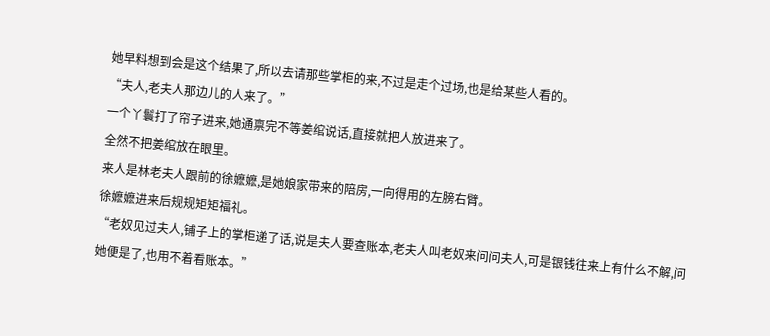她早料想到会是这个结果了,所以去请那些掌柜的来,不过是走个过场,也是给某些人看的。
“夫人,老夫人那边儿的人来了。”
一个丫鬟打了帘子进来,她通禀完不等姜绾说话,直接就把人放进来了。
全然不把姜绾放在眼里。
来人是林老夫人跟前的徐嬷嬷,是她娘家带来的陪房,一向得用的左膀右臂。
徐嬷嬷进来后规规矩矩福礼。
“老奴见过夫人,铺子上的掌柜递了话,说是夫人要查账本,老夫人叫老奴来问问夫人,可是银钱往来上有什么不解,问她便是了,也用不着看账本。”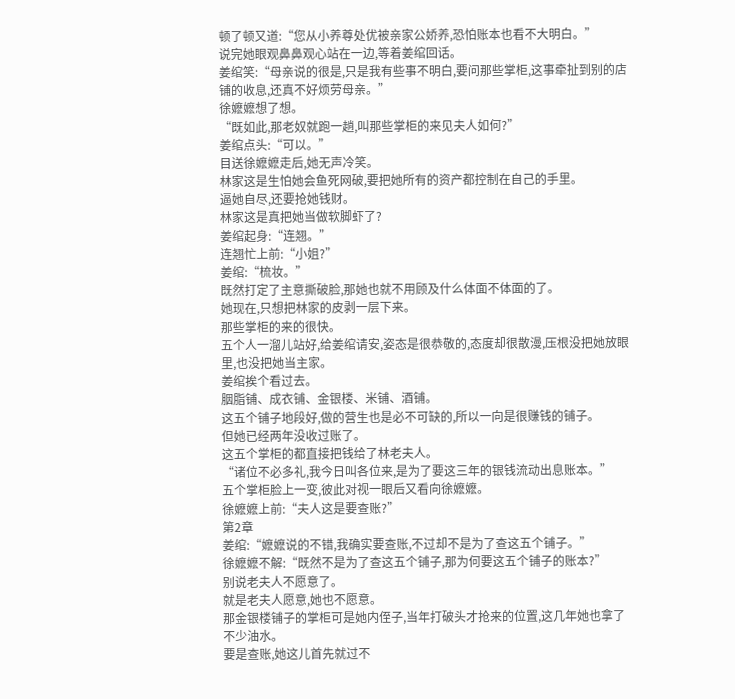顿了顿又道:“您从小养尊处优被亲家公娇养,恐怕账本也看不大明白。”
说完她眼观鼻鼻观心站在一边,等着姜绾回话。
姜绾笑:“母亲说的很是,只是我有些事不明白,要问那些掌柜,这事牵扯到别的店铺的收息,还真不好烦劳母亲。”
徐嬷嬷想了想。
“既如此,那老奴就跑一趟,叫那些掌柜的来见夫人如何?”
姜绾点头:“可以。”
目送徐嬷嬷走后,她无声冷笑。
林家这是生怕她会鱼死网破,要把她所有的资产都控制在自己的手里。
逼她自尽,还要抢她钱财。
林家这是真把她当做软脚虾了?
姜绾起身:“连翘。”
连翘忙上前:“小姐?”
姜绾:“梳妆。”
既然打定了主意撕破脸,那她也就不用顾及什么体面不体面的了。
她现在,只想把林家的皮剥一层下来。
那些掌柜的来的很快。
五个人一溜儿站好,给姜绾请安,姿态是很恭敬的,态度却很散漫,压根没把她放眼里,也没把她当主家。
姜绾挨个看过去。
胭脂铺、成衣铺、金银楼、米铺、酒铺。
这五个铺子地段好,做的营生也是必不可缺的,所以一向是很赚钱的铺子。
但她已经两年没收过账了。
这五个掌柜的都直接把钱给了林老夫人。
“诸位不必多礼,我今日叫各位来,是为了要这三年的银钱流动出息账本。”
五个掌柜脸上一变,彼此对视一眼后又看向徐嬷嬷。
徐嬷嬷上前:“夫人这是要查账?”
第2章
姜绾:“嬷嬷说的不错,我确实要查账,不过却不是为了查这五个铺子。”
徐嬷嬷不解:“既然不是为了查这五个铺子,那为何要这五个铺子的账本?”
别说老夫人不愿意了。
就是老夫人愿意,她也不愿意。
那金银楼铺子的掌柜可是她内侄子,当年打破头才抢来的位置,这几年她也拿了不少油水。
要是查账,她这儿首先就过不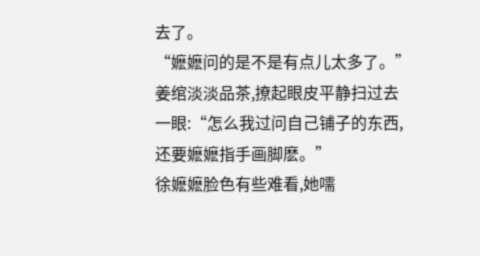去了。
“嬷嬷问的是不是有点儿太多了。”
姜绾淡淡品茶,撩起眼皮平静扫过去一眼:“怎么我过问自己铺子的东西,还要嬷嬷指手画脚麽。”
徐嬷嬷脸色有些难看,她嚅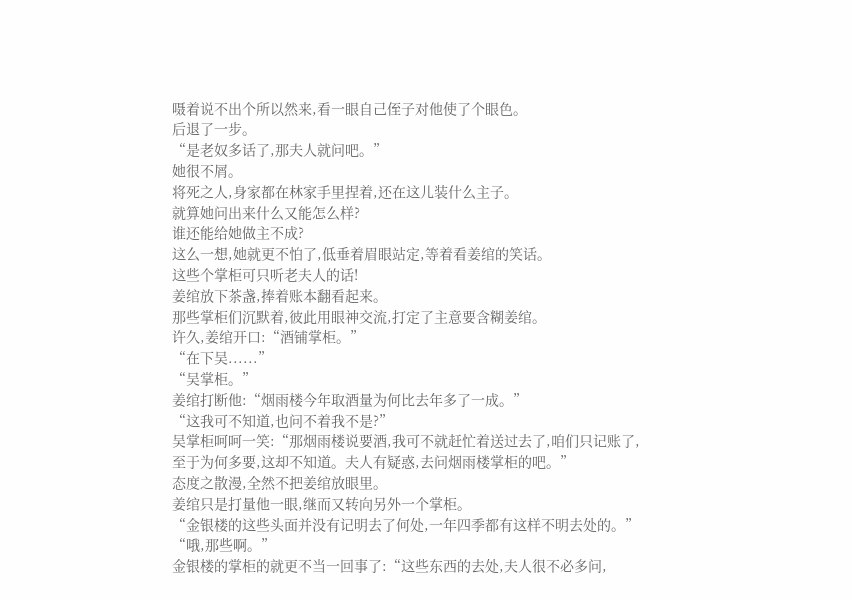嗫着说不出个所以然来,看一眼自己侄子对他使了个眼色。
后退了一步。
“是老奴多话了,那夫人就问吧。”
她很不屑。
将死之人,身家都在林家手里捏着,还在这儿装什么主子。
就算她问出来什么又能怎么样?
谁还能给她做主不成?
这么一想,她就更不怕了,低垂着眉眼站定,等着看姜绾的笑话。
这些个掌柜可只听老夫人的话!
姜绾放下茶盏,捧着账本翻看起来。
那些掌柜们沉默着,彼此用眼神交流,打定了主意要含糊姜绾。
许久,姜绾开口:“酒铺掌柜。”
“在下吴......”
“吴掌柜。”
姜绾打断他:“烟雨楼今年取酒量为何比去年多了一成。”
“这我可不知道,也问不着我不是?”
吴掌柜呵呵一笑:“那烟雨楼说要酒,我可不就赶忙着送过去了,咱们只记账了,至于为何多要,这却不知道。夫人有疑惑,去问烟雨楼掌柜的吧。”
态度之散漫,全然不把姜绾放眼里。
姜绾只是打量他一眼,继而又转向另外一个掌柜。
“金银楼的这些头面并没有记明去了何处,一年四季都有这样不明去处的。”
“哦,那些啊。”
金银楼的掌柜的就更不当一回事了:“这些东西的去处,夫人很不必多问,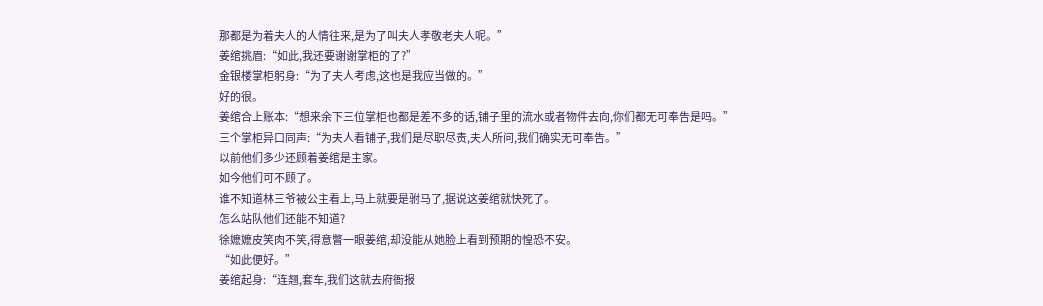那都是为着夫人的人情往来,是为了叫夫人孝敬老夫人呢。”
姜绾挑眉:“如此,我还要谢谢掌柜的了?”
金银楼掌柜躬身:“为了夫人考虑,这也是我应当做的。”
好的很。
姜绾合上账本:“想来余下三位掌柜也都是差不多的话,铺子里的流水或者物件去向,你们都无可奉告是吗。”
三个掌柜异口同声:“为夫人看铺子,我们是尽职尽责,夫人所问,我们确实无可奉告。”
以前他们多少还顾着姜绾是主家。
如今他们可不顾了。
谁不知道林三爷被公主看上,马上就要是驸马了,据说这姜绾就快死了。
怎么站队他们还能不知道?
徐嬷嬷皮笑肉不笑,得意瞥一眼姜绾,却没能从她脸上看到预期的惶恐不安。
“如此便好。”
姜绾起身:“连翘,套车,我们这就去府衙报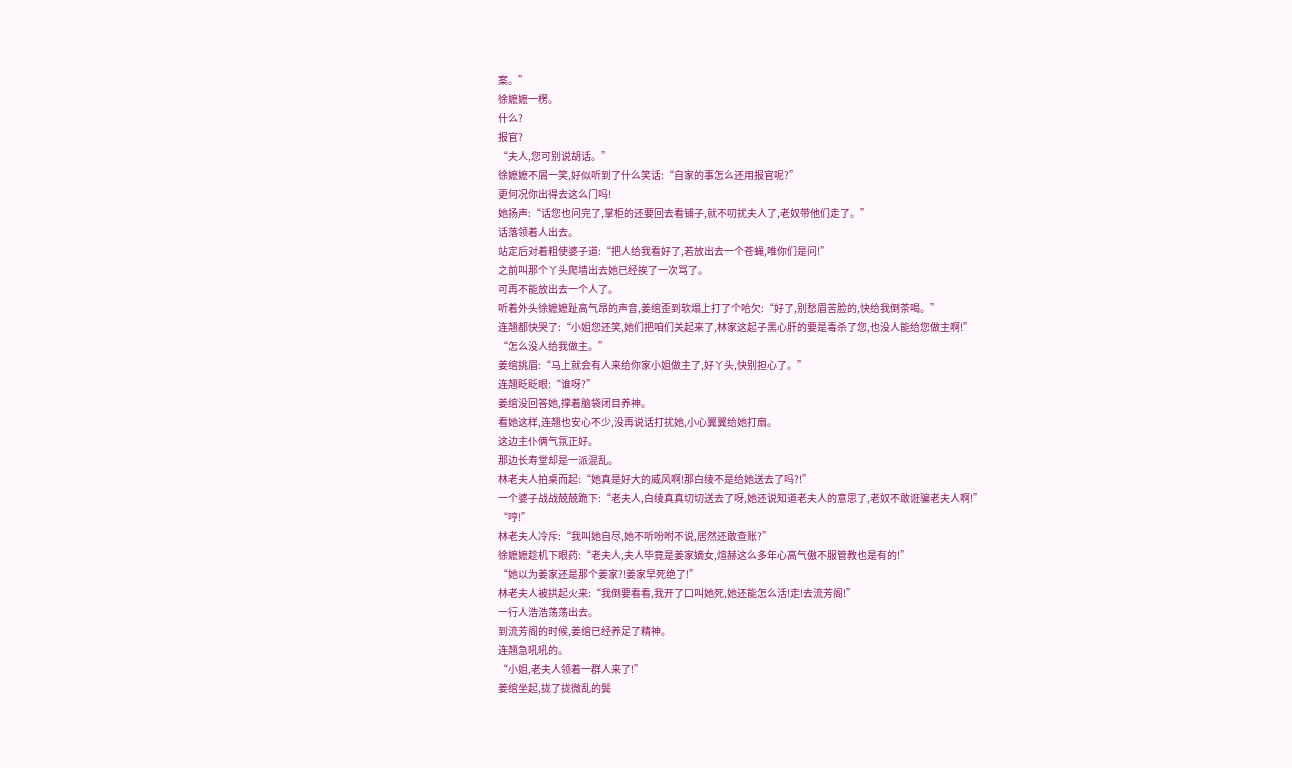案。”
徐嬷嬷一楞。
什么?
报官?
“夫人,您可别说胡话。”
徐嬷嬷不屑一笑,好似听到了什么笑话:“自家的事怎么还用报官呢?”
更何况你出得去这么门吗!
她扬声:“话您也问完了,掌柜的还要回去看铺子,就不叨扰夫人了,老奴带他们走了。”
话落领着人出去。
站定后对着粗使婆子道:“把人给我看好了,若放出去一个苍蝇,唯你们是问!”
之前叫那个丫头爬墙出去她已经挨了一次骂了。
可再不能放出去一个人了。
听着外头徐嬷嬷趾高气昂的声音,姜绾歪到软塌上打了个哈欠:“好了,别愁眉苦脸的,快给我倒茶喝。”
连翘都快哭了:“小姐您还笑,她们把咱们关起来了,林家这起子黑心肝的要是毒杀了您,也没人能给您做主啊!”
“怎么没人给我做主。”
姜绾挑眉:“马上就会有人来给你家小姐做主了,好丫头,快别担心了。”
连翘眨眨眼:“谁呀?”
姜绾没回答她,撑着脑袋闭目养神。
看她这样,连翘也安心不少,没再说话打扰她,小心翼翼给她打扇。
这边主仆俩气氛正好。
那边长寿堂却是一派混乱。
林老夫人拍桌而起:“她真是好大的威风啊!那白绫不是给她送去了吗?!”
一个婆子战战兢兢跪下:“老夫人,白绫真真切切送去了呀,她还说知道老夫人的意思了,老奴不敢诳骗老夫人啊!”
“哼!”
林老夫人冷斥:“我叫她自尽,她不听吩咐不说,居然还敢查账?”
徐嬷嬷趁机下眼药:“老夫人,夫人毕竟是姜家嫡女,煊赫这么多年心高气傲不服管教也是有的!”
“她以为姜家还是那个姜家?!姜家早死绝了!”
林老夫人被拱起火来:“我倒要看看,我开了口叫她死,她还能怎么活!走!去流芳阁!”
一行人浩浩荡荡出去。
到流芳阁的时候,姜绾已经养足了精神。
连翘急吼吼的。
“小姐,老夫人领着一群人来了!”
姜绾坐起,拢了拢微乱的鬓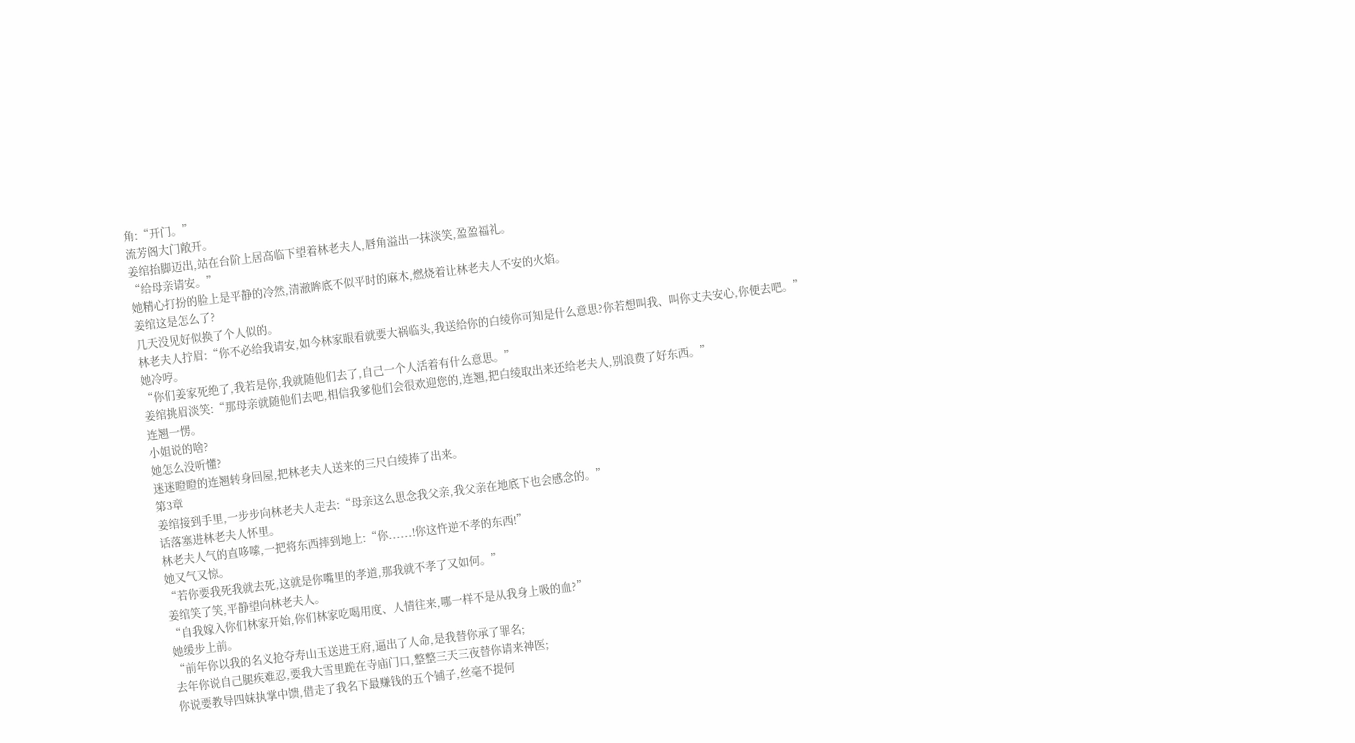角:“开门。”
流芳阁大门敞开。
姜绾抬脚迈出,站在台阶上居高临下望着林老夫人,唇角溢出一抹淡笑,盈盈福礼。
“给母亲请安。”
她精心打扮的脸上是平静的冷然,清澈眸底不似平时的麻木,燃烧着让林老夫人不安的火焰。
姜绾这是怎么了?
几天没见好似换了个人似的。
林老夫人拧眉:“你不必给我请安,如今林家眼看就要大祸临头,我送给你的白绫你可知是什么意思?你若想叫我、叫你丈夫安心,你便去吧。”
她冷哼。
“你们姜家死绝了,我若是你,我就随他们去了,自己一个人活着有什么意思。”
姜绾挑眉淡笑:“那母亲就随他们去吧,相信我爹他们会很欢迎您的,连翘,把白绫取出来还给老夫人,别浪费了好东西。”
连翘一愣。
小姐说的啥?
她怎么没听懂?
迷迷瞪瞪的连翘转身回屋,把林老夫人送来的三尺白绫捧了出来。
第3章
姜绾接到手里,一步步向林老夫人走去:“母亲这么思念我父亲,我父亲在地底下也会感念的。”
话落塞进林老夫人怀里。
林老夫人气的直哆嗦,一把将东西摔到地上:“你......!你这忤逆不孝的东西!”
她又气又惊。
“若你要我死我就去死,这就是你嘴里的孝道,那我就不孝了又如何。”
姜绾笑了笑,平静望向林老夫人。
“自我嫁入你们林家开始,你们林家吃喝用度、人情往来,哪一样不是从我身上吸的血?”
她缓步上前。
“前年你以我的名义抢夺寿山玉送进王府,逼出了人命,是我替你承了罪名;
去年你说自己腿疾难忍,要我大雪里跪在寺庙门口,整整三天三夜替你请来神医;
你说要教导四妹执掌中馈,借走了我名下最赚钱的五个铺子,丝毫不提何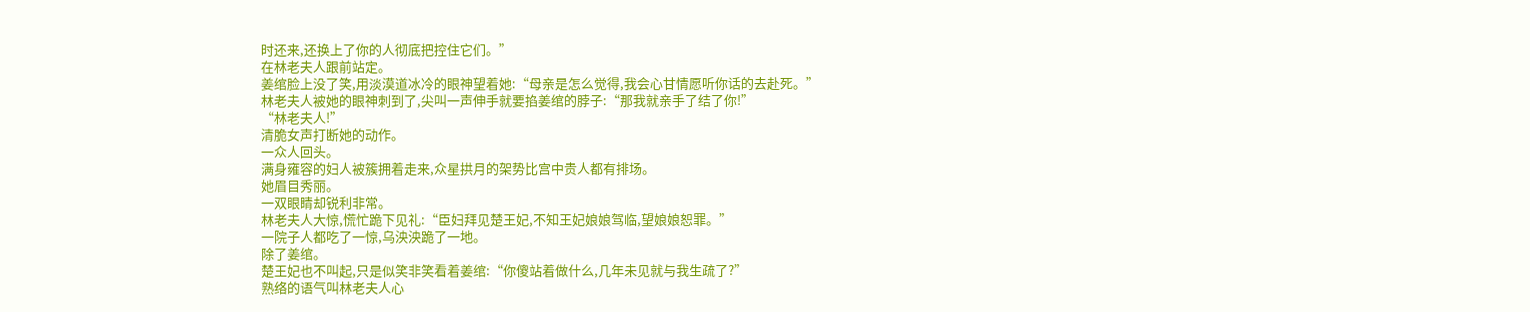时还来,还换上了你的人彻底把控住它们。”
在林老夫人跟前站定。
姜绾脸上没了笑,用淡漠道冰冷的眼神望着她:“母亲是怎么觉得,我会心甘情愿听你话的去赴死。”
林老夫人被她的眼神刺到了,尖叫一声伸手就要掐姜绾的脖子:“那我就亲手了结了你!”
“林老夫人!”
清脆女声打断她的动作。
一众人回头。
满身雍容的妇人被簇拥着走来,众星拱月的架势比宫中贵人都有排场。
她眉目秀丽。
一双眼睛却锐利非常。
林老夫人大惊,慌忙跪下见礼:“臣妇拜见楚王妃,不知王妃娘娘驾临,望娘娘恕罪。”
一院子人都吃了一惊,乌泱泱跪了一地。
除了姜绾。
楚王妃也不叫起,只是似笑非笑看着姜绾:“你傻站着做什么,几年未见就与我生疏了?”
熟络的语气叫林老夫人心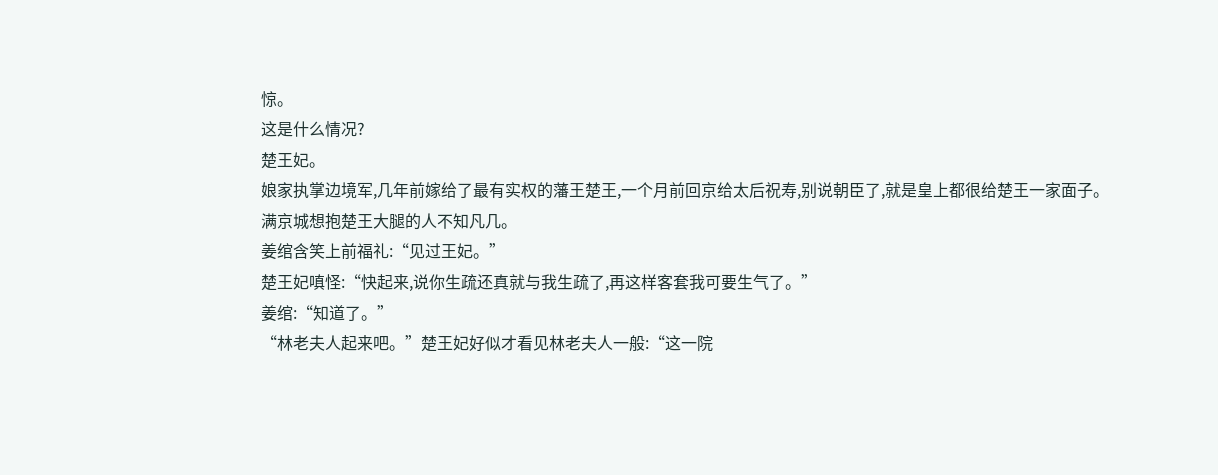惊。
这是什么情况?
楚王妃。
娘家执掌边境军,几年前嫁给了最有实权的藩王楚王,一个月前回京给太后祝寿,别说朝臣了,就是皇上都很给楚王一家面子。
满京城想抱楚王大腿的人不知凡几。
姜绾含笑上前福礼:“见过王妃。”
楚王妃嗔怪:“快起来,说你生疏还真就与我生疏了,再这样客套我可要生气了。”
姜绾:“知道了。”
“林老夫人起来吧。”楚王妃好似才看见林老夫人一般:“这一院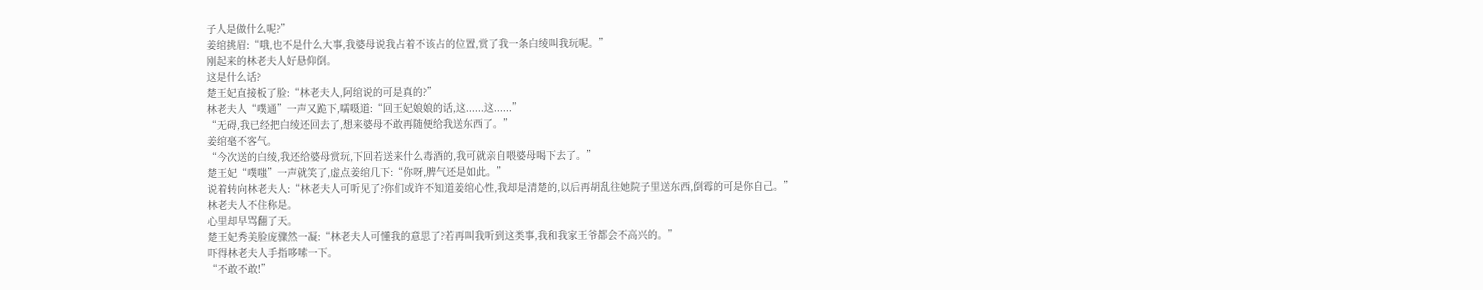子人是做什么呢?”
姜绾挑眉:“哦,也不是什么大事,我婆母说我占着不该占的位置,赏了我一条白绫叫我玩呢。”
刚起来的林老夫人好悬仰倒。
这是什么话?
楚王妃直接板了脸:“林老夫人,阿绾说的可是真的?”
林老夫人“噗通”一声又跪下,嚅嗫道:“回王妃娘娘的话,这......这......”
“无碍,我已经把白绫还回去了,想来婆母不敢再随便给我送东西了。”
姜绾毫不客气。
“今次送的白绫,我还给婆母赏玩,下回若送来什么毒酒的,我可就亲自喂婆母喝下去了。”
楚王妃“噗嗤”一声就笑了,虚点姜绾几下:“你呀,脾气还是如此。”
说着转向林老夫人:“林老夫人可听见了?你们或许不知道姜绾心性,我却是清楚的,以后再胡乱往她院子里送东西,倒霉的可是你自己。”
林老夫人不住称是。
心里却早骂翻了天。
楚王妃秀美脸庞骤然一凝:“林老夫人可懂我的意思了?若再叫我听到这类事,我和我家王爷都会不高兴的。”
吓得林老夫人手指哆嗦一下。
“不敢不敢!”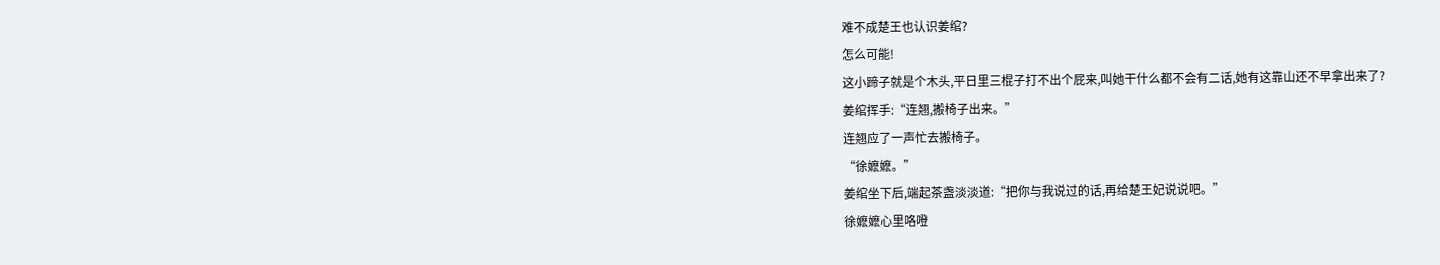难不成楚王也认识姜绾?
怎么可能!
这小蹄子就是个木头,平日里三棍子打不出个屁来,叫她干什么都不会有二话,她有这靠山还不早拿出来了?
姜绾挥手:“连翘,搬椅子出来。”
连翘应了一声忙去搬椅子。
“徐嬷嬷。”
姜绾坐下后,端起茶盏淡淡道:“把你与我说过的话,再给楚王妃说说吧。”
徐嬷嬷心里咯噔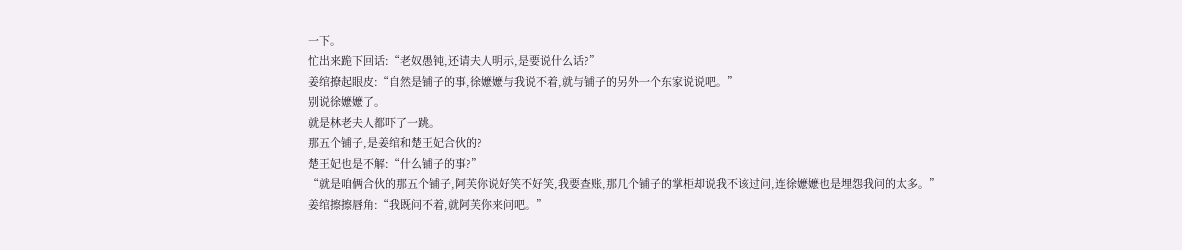一下。
忙出来跪下回话:“老奴愚钝,还请夫人明示,是要说什么话?”
姜绾撩起眼皮:“自然是铺子的事,徐嬷嬷与我说不着,就与铺子的另外一个东家说说吧。”
别说徐嬷嬷了。
就是林老夫人都吓了一跳。
那五个铺子,是姜绾和楚王妃合伙的?
楚王妃也是不解:“什么铺子的事?”
“就是咱俩合伙的那五个铺子,阿芙你说好笑不好笑,我要查账,那几个铺子的掌柜却说我不该过问,连徐嬷嬷也是埋怨我问的太多。”
姜绾擦擦唇角:“我既问不着,就阿芙你来问吧。”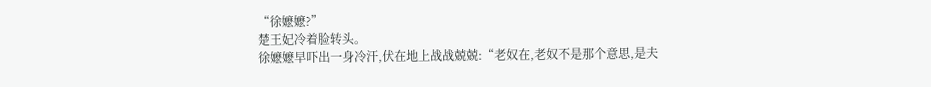“徐嬷嬷?”
楚王妃冷着脸转头。
徐嬷嬷早吓出一身冷汗,伏在地上战战兢兢:“老奴在,老奴不是那个意思,是夫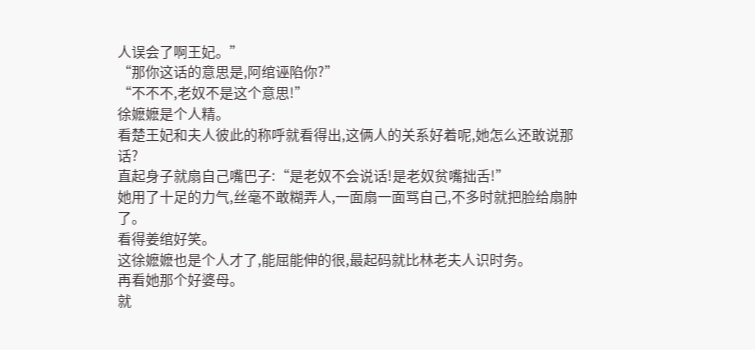人误会了啊王妃。”
“那你这话的意思是,阿绾诬陷你?”
“不不不,老奴不是这个意思!”
徐嬷嬷是个人精。
看楚王妃和夫人彼此的称呼就看得出,这俩人的关系好着呢,她怎么还敢说那话?
直起身子就扇自己嘴巴子:“是老奴不会说话!是老奴贫嘴拙舌!”
她用了十足的力气,丝毫不敢糊弄人,一面扇一面骂自己,不多时就把脸给扇肿了。
看得姜绾好笑。
这徐嬷嬷也是个人才了,能屈能伸的很,最起码就比林老夫人识时务。
再看她那个好婆母。
就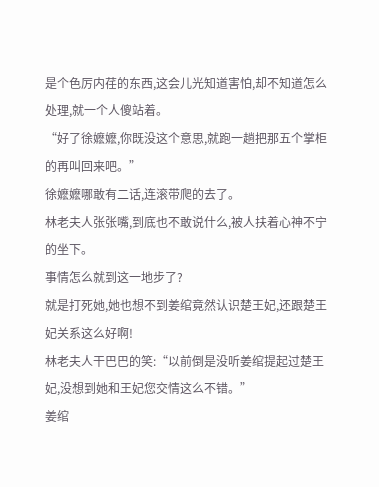是个色厉内荏的东西,这会儿光知道害怕,却不知道怎么处理,就一个人傻站着。
“好了徐嬷嬷,你既没这个意思,就跑一趟把那五个掌柜的再叫回来吧。”
徐嬷嬷哪敢有二话,连滚带爬的去了。
林老夫人张张嘴,到底也不敢说什么,被人扶着心神不宁的坐下。
事情怎么就到这一地步了?
就是打死她,她也想不到姜绾竟然认识楚王妃,还跟楚王妃关系这么好啊!
林老夫人干巴巴的笑:“以前倒是没听姜绾提起过楚王妃,没想到她和王妃您交情这么不错。”
姜绾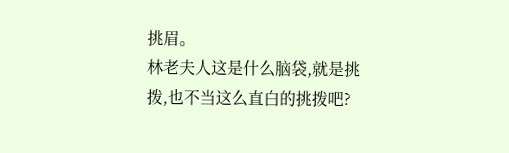挑眉。
林老夫人这是什么脑袋,就是挑拨,也不当这么直白的挑拨吧?